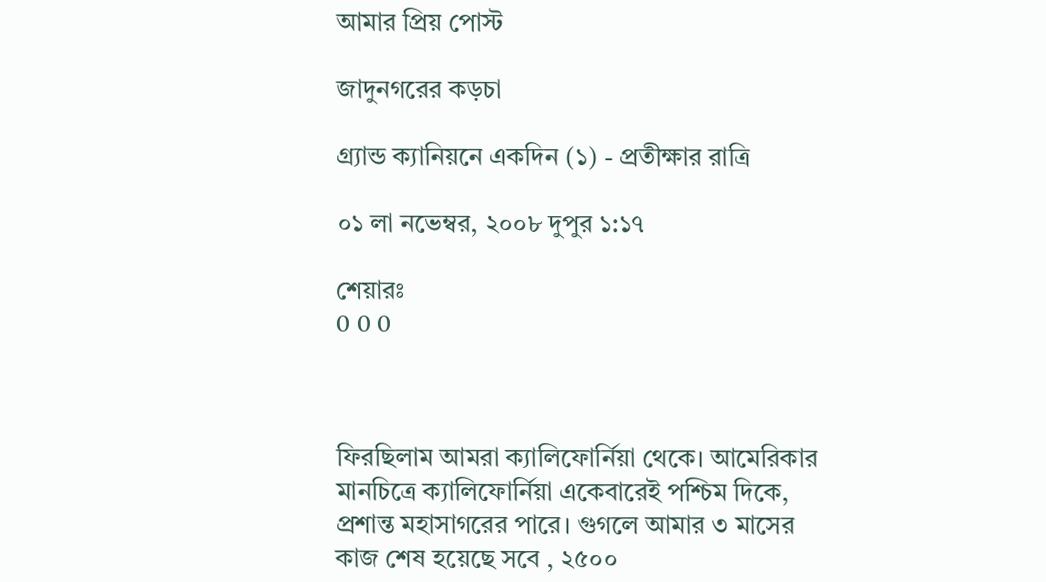আমার প্রিয় পোস্ট

জাদুনগরের কড়চা

গ্র্যান্ড ক্যানিয়নে একদিন (১) - প্রতীক্ষার রাত্রি

০১ লা নভেম্বর, ২০০৮ দুপুর ১:১৭

শেয়ারঃ
0 0 0



ফিরছিলাম আমরা ক্যালিফোর্নিয়া থেকে। আমেরিকার মানচিত্রে ক্যালিফোর্নিয়া একেবারেই পশ্চিম দিকে, প্রশান্ত মহাসাগরের পারে। গুগলে আমার ৩ মাসের কাজ শেষ হয়েছে সবে , ২৫০০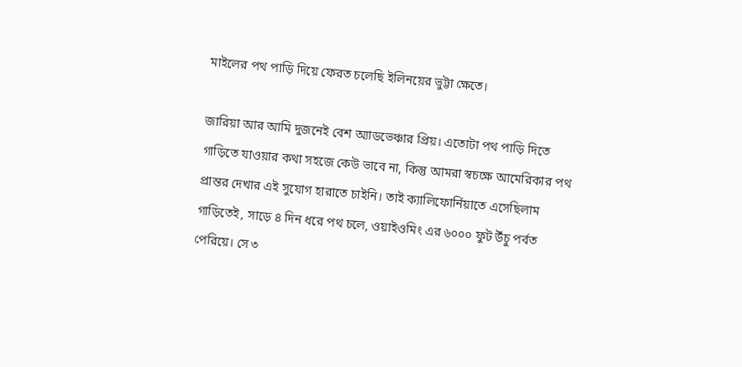মাইলের পথ পাড়ি দিয়ে ফেরত চলেছি ইলিনয়ের ভুট্টা ক্ষেতে।

জারিয়া আর আমি দুজনেই বেশ অ্যাডভেঞ্চার প্রিয়। এতোটা পথ পাড়ি দিতে গাড়িতে যাওয়ার কথা সহজে কেউ ভাবে না, কিন্তু আমরা স্বচক্ষে আমেরিকার পথ প্রান্তর দেখার এই সুযোগ হারাতে চাইনি। তাই ক্যালিফোর্নিয়াতে এসেছিলাম গাড়িতেই, সাড়ে ৪ দিন ধরে পথ চলে, ওয়াইওমিং এর ৬০০০ ফুট উঁচু পর্বত পেরিয়ে। সে ৩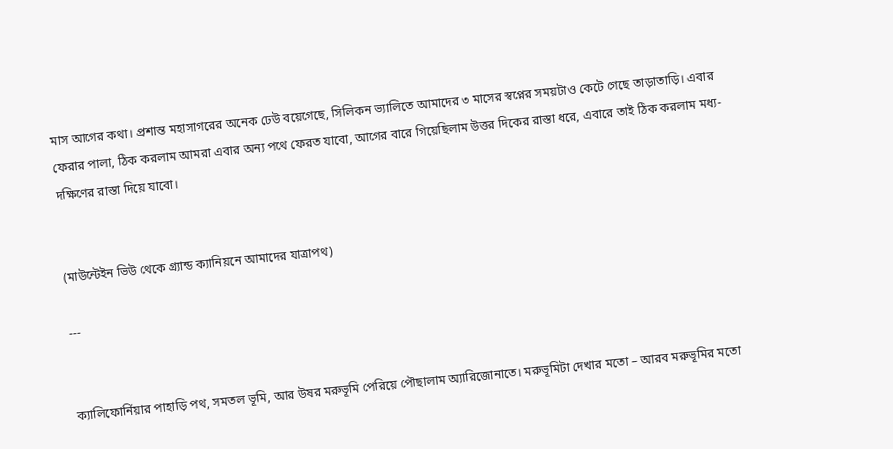মাস আগের কথা। প্রশান্ত মহাসাগরের অনেক ঢেউ বয়েগেছে, সিলিকন ভ্যালিতে আমাদের ৩ মাসের স্বপ্নের সময়টাও কেটে গেছে তাড়াতাড়ি। এবার ফেরার পালা, ঠিক করলাম আমরা এবার অন্য পথে ফেরত যাবো, আগের বারে গিয়েছিলাম উত্তর দিকের রাস্তা ধরে, এবারে তাই ঠিক করলাম মধ্য-দক্ষিণের রাস্তা দিয়ে যাবো।


(মাউন্টেইন ভিউ থেকে গ্র্যান্ড ক্যানিয়নে আমাদের যাত্রাপথ)

---


ক্যালিফোর্নিয়ার পাহাড়ি পথ, সমতল ভূমি, আর উষর মরুভূমি পেরিয়ে পৌছালাম অ্যারিজোনাতে। মরুভূমিটা দেখার মতো – আরব মরুভূমির মতো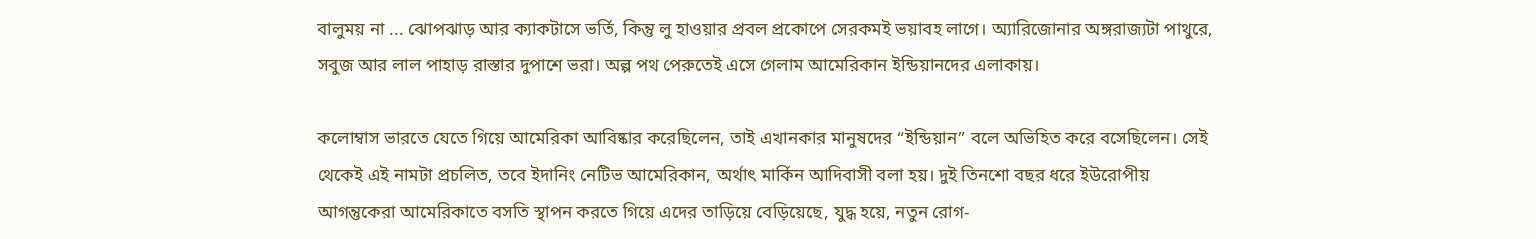বালুময় না ... ঝোপঝাড় আর ক্যাকটাসে ভর্তি, কিন্তু লু হাওয়ার প্রবল প্রকোপে সেরকমই ভয়াবহ লাগে। অ্যারিজোনার অঙ্গরাজ্যটা পাথুরে, সবুজ আর লাল পাহাড় রাস্তার দুপাশে ভরা। অল্প পথ পেরুতেই এসে গেলাম আমেরিকান ইন্ডিয়ানদের এলাকায়।

কলোম্বাস ভারতে যেতে গিয়ে আমেরিকা আবিষ্কার করেছিলেন, তাই এখানকার মানুষদের “ইন্ডিয়ান” বলে অভিহিত করে বসেছিলেন। সেই থেকেই এই নামটা প্রচলিত, তবে ইদানিং নেটিভ আমেরিকান, অর্থাৎ মার্কিন আদিবাসী বলা হয়। দুই তিনশো বছর ধরে ইউরোপীয় আগন্তুকেরা আমেরিকাতে বসতি স্থাপন করতে গিয়ে এদের তাড়িয়ে বেড়িয়েছে, যুদ্ধ হয়ে, নতুন রোগ-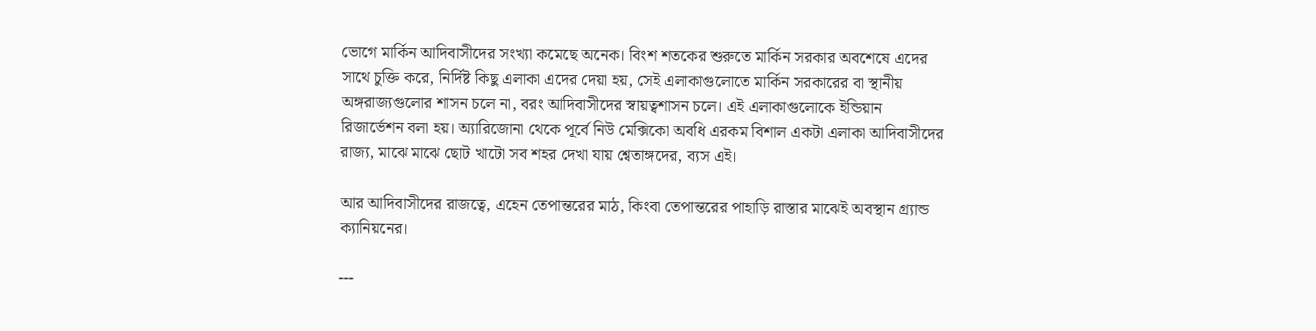ভোগে মার্কিন আদিবাসীদের সংখ্যা কমেছে অনেক। বিংশ শতকের শুরুতে মার্কিন সরকার অবশেষে এদের সাথে চুক্তি করে, নির্দিষ্ট কিছু এলাকা এদের দেয়া হয়, সেই এলাকাগুলোতে মার্কিন সরকারের বা স্থানীয় অঙ্গরাজ্যগুলোর শাসন চলে না, বরং আদিবাসীদের স্বায়ত্বশাসন চলে। এই এলাকাগুলোকে ইন্ডিয়ান রিজার্ভেশন বলা হয়। অ্যারিজোনা থেকে পূর্বে নিউ মেক্সিকো অবধি এরকম বিশাল একটা এলাকা আদিবাসীদের রাজ্য, মাঝে মাঝে ছোট খাটো সব শহর দেখা যায় শ্বেতাঙ্গদের, ব্যস এই।

আর আদিবাসীদের রাজত্বে, এহেন তেপান্তরের মাঠ, কিংবা তেপান্তরের পাহাড়ি রাস্তার মাঝেই অবস্থান গ্র্যান্ড ক্যানিয়নের।

---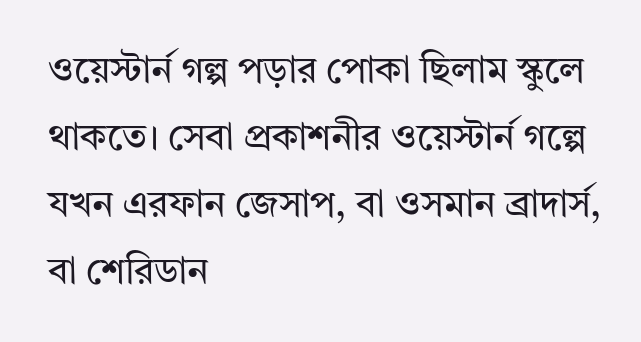ওয়েস্টার্ন গল্প পড়ার পোকা ছিলাম স্কুলে থাকতে। সেবা প্রকাশনীর ওয়েস্টার্ন গল্পে যখন এরফান জেসাপ, বা ওসমান ব্রাদার্স, বা শেরিডান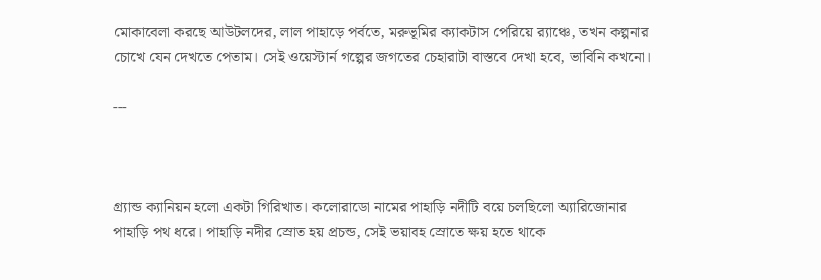মোকাবেলা করছে আউটলদের, লাল পাহাড়ে পর্বতে, মরুভূমির ক্যাকটাস পেরিয়ে র‌্যাঞ্চে, তখন কল্পনার চোখে যেন দেখতে পেতাম। সেই ওয়েস্টার্ন গল্পের জগতের চেহারাটা বাস্তবে দেখা হবে, ভাবিনি কখনো।

---



গ্র্যান্ড ক্যানিয়ন হলো একটা গিরিখাত। কলোরাডো নামের পাহাড়ি নদীটি বয়ে চলছিলো অ্যারিজোনার পাহাড়ি পথ ধরে। পাহাড়ি নদীর স্রোত হয় প্রচন্ড, সেই ভয়াবহ স্রোতে ক্ষয় হতে থাকে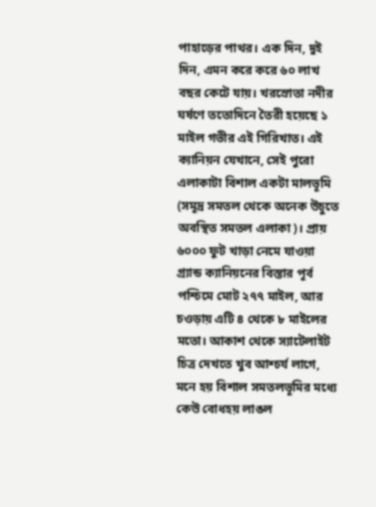পাহাড়ের পাথর। এক দিন, দুই দিন, এমন করে করে ৬০ লাখ বছর কেটে যায়। খরস্রোতা নদীর ঘর্ষণে ততোদিনে তৈরী হয়েছে ১ মাইল গভীর এই গিরিখাত। এই ক্যানিয়ন যেখানে, সেই পুরো এলাকাটা বিশাল একটা মালভূমি (সমূদ্র সমতল থেকে অনেক উচুতে অবস্থিত সমতল এলাকা)। প্রায় ৬০০০ ফুট খাড়া নেমে যাওয়া গ্র্যান্ড ক্যানিয়নের বিস্তার পূর্ব পশ্চিমে মোট ২৭৭ মাইল, আর চওড়ায় এটি ৪ থেকে ৮ মাইলের মতো। আকাশ থেকে স্যাটেলাইট চিত্র দেখতে খুব আশ্চর্য লাগে, মনে হয় বিশাল সমতলভূমির মধ্যে কেউ বোধহয় লাঙল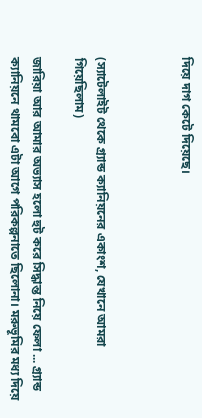দিয়ে দাগ কেটে দিয়েছে।



(স্যাটেলাইট থেকে গ্র্যান্ড ক্যানিয়নের একাংশ, যেখানে আমরা গিয়েছিলাম)

জারিয়া আর আমার অভ্যাস হলো হুট করে সিদ্ধান্ত নিয়ে ফেলা ... গ্র্যান্ড ক্যানিয়নে থামবো এটা আগে পরিকল্পনাতে ছিলোনা। মরুভূমির মধ্য দিয়ে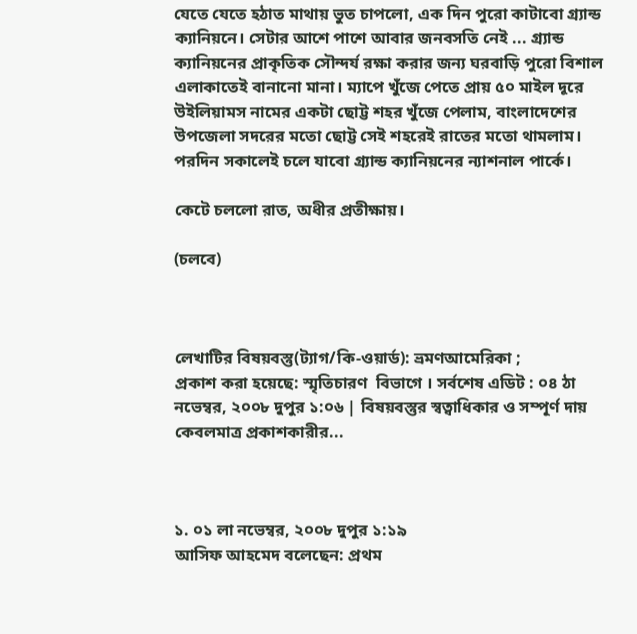যেতে যেতে হঠাত মাথায় ভুত চাপলো, এক দিন পুরো কাটাবো গ্র্যান্ড ক্যানিয়নে। সেটার আশে পাশে আবার জনবসতি নেই ... গ্র্যান্ড ক্যানিয়নের প্রাকৃতিক সৌন্দর্য রক্ষা করার জন্য ঘরবাড়ি পুরো বিশাল এলাকাতেই বানানো মানা। ম্যাপে খুঁজে পেতে প্রায় ৫০ মাইল দূরে উইলিয়ামস নামের একটা ছোট্ট শহর খুঁজে পেলাম, বাংলাদেশের উপজেলা সদরের মতো ছোট্ট সেই শহরেই রাতের মতো থামলাম। পরদিন সকালেই চলে যাবো গ্র্যান্ড ক্যানিয়নের ন্যাশনাল পার্কে।

কেটে চললো রাত, অধীর প্রতীক্ষায়।

(চলবে)



লেখাটির বিষয়বস্তু(ট্যাগ/কি-ওয়ার্ড): ভ্রমণআমেরিকা ;
প্রকাশ করা হয়েছে: স্মৃতিচারণ  বিভাগে । সর্বশেষ এডিট : ০৪ ঠা নভেম্বর, ২০০৮ দুপুর ১:০৬ | বিষয়বস্তুর স্বত্বাধিকার ও সম্পূর্ণ দায় কেবলমাত্র প্রকাশকারীর...



১. ০১ লা নভেম্বর, ২০০৮ দুপুর ১:১৯
আসিফ আহমেদ বলেছেন: প্রথম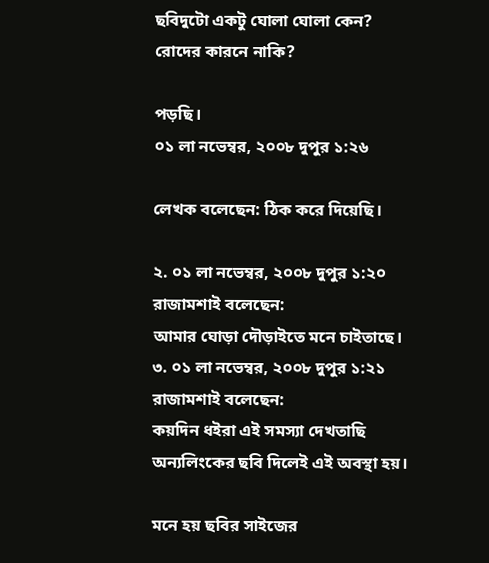ছবিদুটো একটু ঘোলা ঘোলা কেন? রোদের কারনে নাকি?

পড়ছি।
০১ লা নভেম্বর, ২০০৮ দুপুর ১:২৬

লেখক বলেছেন: ঠিক করে দিয়েছি।

২. ০১ লা নভেম্বর, ২০০৮ দুপুর ১:২০
রাজামশাই বলেছেন:
আমার ঘোড়া দৌড়াইতে মনে চাইতাছে।
৩. ০১ লা নভেম্বর, ২০০৮ দুপুর ১:২১
রাজামশাই বলেছেন:
কয়দিন ধইরা এই সমস্যা দেখতাছি অন্যলিংকের ছবি দিলেই এই অবস্থা হয়।

মনে হয় ছবির সাইজের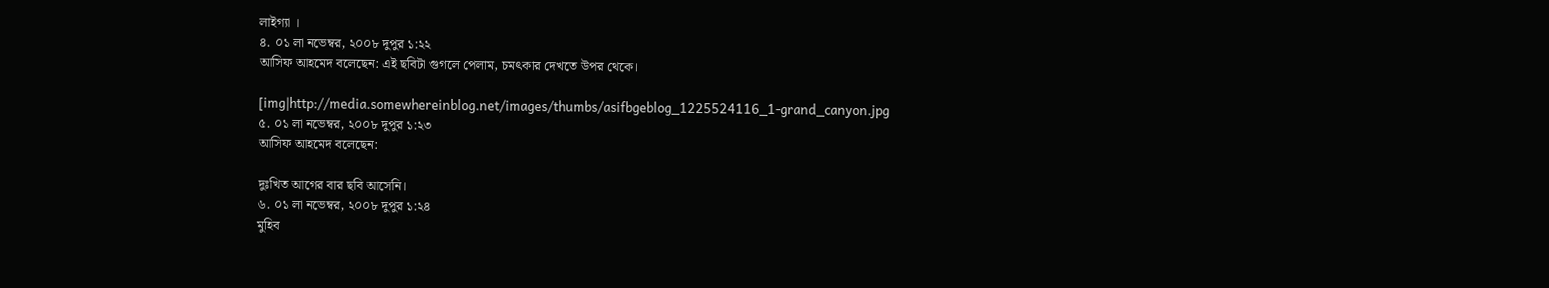লাইগ্যা ।
৪. ০১ লা নভেম্বর, ২০০৮ দুপুর ১:২২
আসিফ আহমেদ বলেছেন: এই ছবিটা গুগলে পেলাম, চমৎকার দেখতে উপর থেকে।

[img|http://media.somewhereinblog.net/images/thumbs/asifbgeblog_1225524116_1-grand_canyon.jpg
৫. ০১ লা নভেম্বর, ২০০৮ দুপুর ১:২৩
আসিফ আহমেদ বলেছেন:

দুঃখিত আগের বার ছবি আসেনি।
৬. ০১ লা নভেম্বর, ২০০৮ দুপুর ১:২৪
মুহিব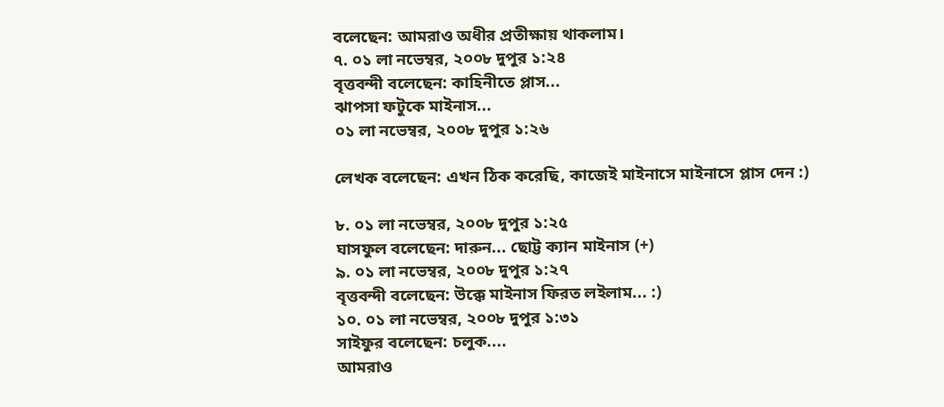বলেছেন: আমরাও অধীর প্রতীক্ষায় থাকলাম।
৭. ০১ লা নভেম্বর, ২০০৮ দুপুর ১:২৪
বৃত্তবন্দী বলেছেন: কাহিনীতে প্লাস...
ঝাপসা ফটুকে মাইনাস...
০১ লা নভেম্বর, ২০০৮ দুপুর ১:২৬

লেখক বলেছেন: এখন ঠিক করেছি, কাজেই মাইনাসে মাইনাসে প্লাস দেন :)

৮. ০১ লা নভেম্বর, ২০০৮ দুপুর ১:২৫
ঘাসফুল বলেছেন: দারুন... ছোট্ট ক্যান মাইনাস (+)
৯. ০১ লা নভেম্বর, ২০০৮ দুপুর ১:২৭
বৃত্তবন্দী বলেছেন: উক্কে মাইনাস ফিরত লইলাম... :)
১০. ০১ লা নভেম্বর, ২০০৮ দুপুর ১:৩১
সাইফুর বলেছেন: চলুক....
আমরাও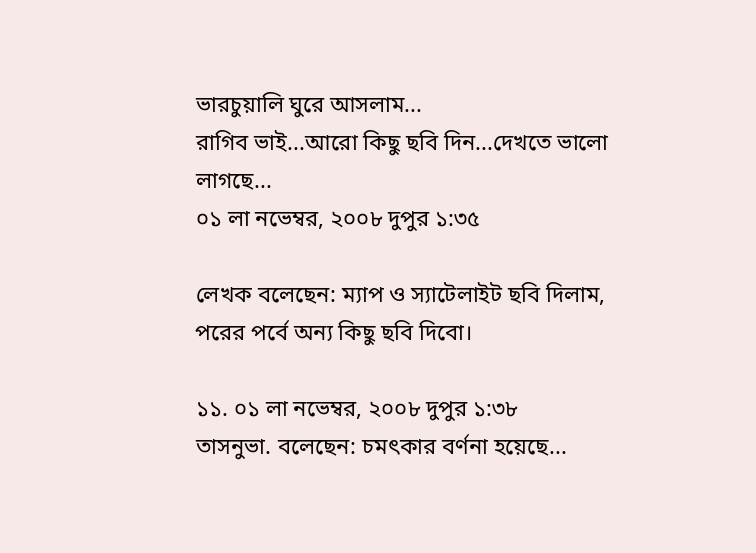ভারচুয়ালি ঘুরে আসলাম...
রাগিব ভাই...আরো কিছু ছবি দিন...দেখতে ভালো লাগছে...
০১ লা নভেম্বর, ২০০৮ দুপুর ১:৩৫

লেখক বলেছেন: ম্যাপ ও স্যাটেলাইট ছবি দিলাম, পরের পর্বে অন্য কিছু ছবি দিবো।

১১. ০১ লা নভেম্বর, ২০০৮ দুপুর ১:৩৮
তাসনুভা. বলেছেন: চমৎকার বর্ণনা হয়েছে...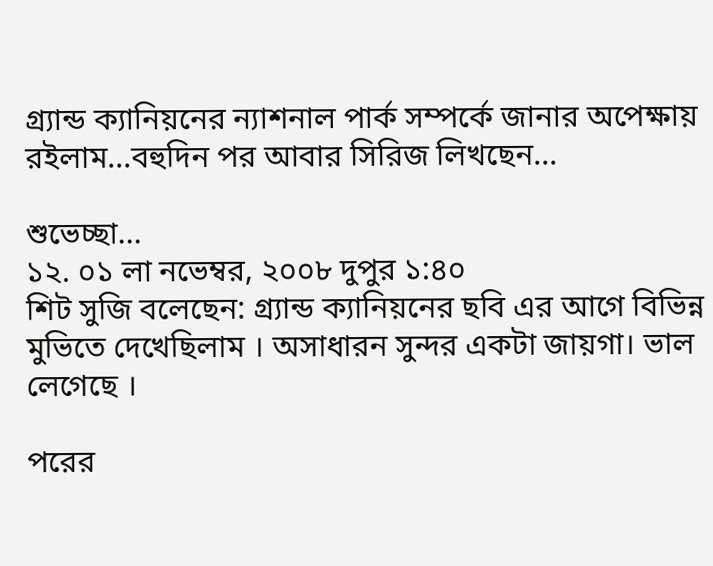গ্র্যান্ড ক্যানিয়নের ন্যাশনাল পার্ক সম্পর্কে জানার অপেক্ষায় রইলাম...বহুদিন পর আবার সিরিজ লিখছেন...

শুভেচ্ছা...
১২. ০১ লা নভেম্বর, ২০০৮ দুপুর ১:৪০
শিট সুজি বলেছেন: গ্র্যান্ড ক্যানিয়নের ছবি এর আগে বিভিন্ন মুভিতে দেখেছিলাম । অসাধারন সুন্দর একটা জায়গা। ভাল লেগেছে ।

পরের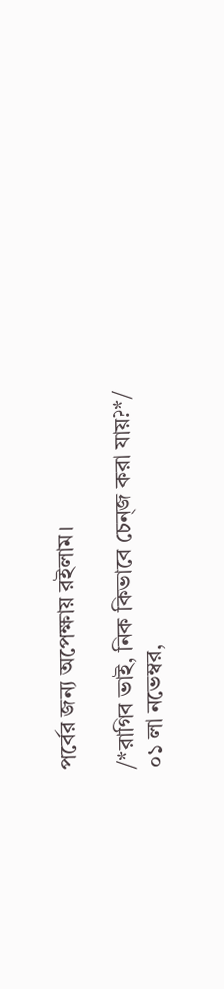পর্বের জন্য অপেক্ষায় রইলাম।

/*রাগিব ভাই, নিক কিভাবে চেন্জ করা যায়?*/
০১ লা নভেম্বর,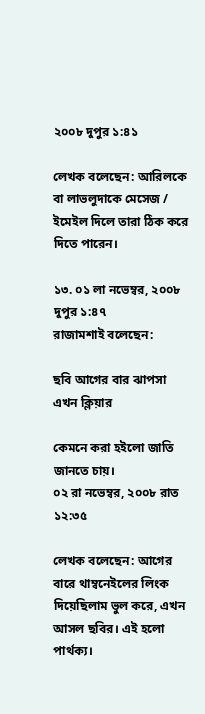২০০৮ দুপুর ১:৪১

লেখক বলেছেন: আরিলকে বা লাভলুদাকে মেসেজ / ইমেইল দিলে তারা ঠিক করে দিতে পারেন।

১৩. ০১ লা নভেম্বর, ২০০৮ দুপুর ১:৪৭
রাজামশাই বলেছেন:

ছবি আগের বার ঝাপসা এখন ক্লিয়ার

কেমনে করা হইলো জাতি জানতে চায়।
০২ রা নভেম্বর, ২০০৮ রাত ১২:৩৫

লেখক বলেছেন: আগের বারে থাম্বনেইলের লিংক দিয়েছিলাম ভুল করে, এখন আসল ছবির। এই হলো পার্থক্য।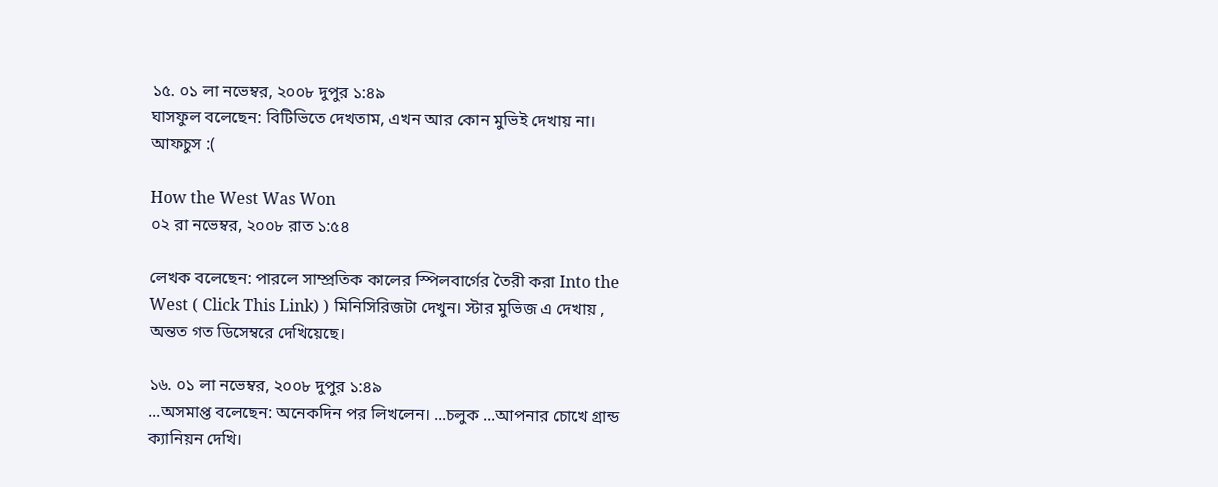১৫. ০১ লা নভেম্বর, ২০০৮ দুপুর ১:৪৯
ঘাসফুল বলেছেন: বিটিভিতে দেখতাম, এখন আর কোন মুভিই দেখায় না।
আফচুস :(

How the West Was Won
০২ রা নভেম্বর, ২০০৮ রাত ১:৫৪

লেখক বলেছেন: পারলে সাম্প্রতিক কালের স্পিলবার্গের তৈরী করা Into the West ( Click This Link) ) মিনিসিরিজটা দেখুন। স্টার মুভিজ এ দেখায় , অন্তত গত ডিসেম্বরে দেখিয়েছে।

১৬. ০১ লা নভেম্বর, ২০০৮ দুপুর ১:৪৯
...অসমাপ্ত বলেছেন: অনেকদিন পর লিখলেন। ...চলুক ...আপনার চোখে গ্রান্ড ক্যানিয়ন দেখি।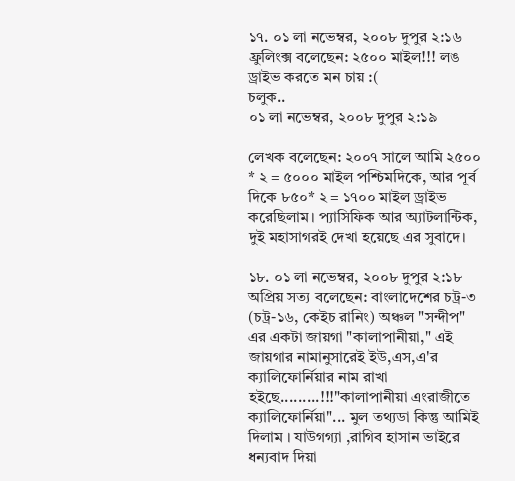১৭. ০১ লা নভেম্বর, ২০০৮ দুপুর ২:১৬
ফ্রুলিংক্স বলেছেন: ২৫০০ মাইল!!! লঙ ড্রাইভ করতে মন চায় :(
চলুক..
০১ লা নভেম্বর, ২০০৮ দুপুর ২:১৯

লেখক বলেছেন: ২০০৭ সালে আমি ২৫০০ * ২ = ৫০০০ মাইল পশ্চিমদিকে, আর পূর্ব দিকে ৮৫০* ২ = ১৭০০ মাইল ড্রাইভ করেছিলাম। প্যাসিফিক আর অ্যাটলান্টিক, দুই মহাসাগরই দেখা হয়েছে এর সুবাদে।

১৮. ০১ লা নভেম্বর, ২০০৮ দুপুর ২:১৮
অপ্রিয় সত্য বলেছেন: বাংলাদেশের চট্র-৩ (চট্র-১৬, কেইচ রানিং) অঞ্চল "সন্দীপ" এর একটা জায়গা "কালাপানীয়া," এই জায়গার নামানুসারেই ইউ,এস,এ'র ক্যালিফোর্নিয়ার নাম রাখা হইছে.........!!!"কালাপানীয়া এংরাজীতে ক্যালিফোর্নিয়া"... মুল তথ্যডা কিন্তু আমিই দিলাম । যাউগগ্যা ,রাগিব হাসান ভাইরে ধন্যবাদ দিয়া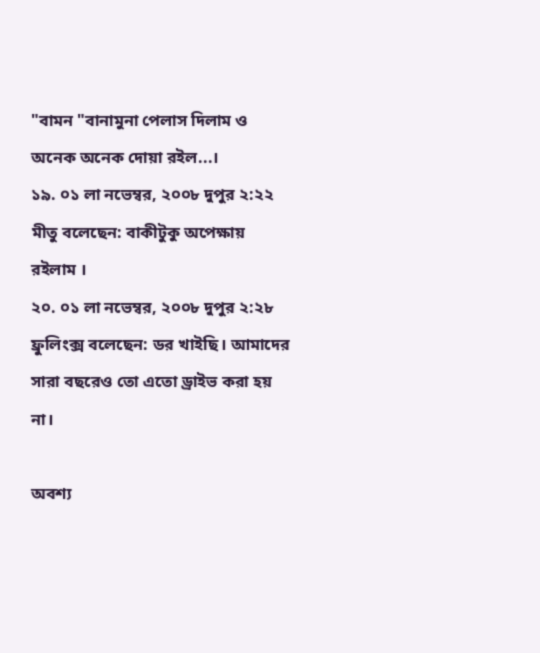"বামন "বানামুনা পেলাস দিলাম ও অনেক অনেক দোয়া রইল...।
১৯. ০১ লা নভেম্বর, ২০০৮ দুপুর ২:২২
মীতু বলেছেন: বাকীটুকু অপেক্ষায় রইলাম ।
২০. ০১ লা নভেম্বর, ২০০৮ দুপুর ২:২৮
ফ্রুলিংক্স বলেছেন: ডর খাইছি। আমাদের সারা বছরেও তো এতো ড্রাইভ করা হয় না।

অবশ্য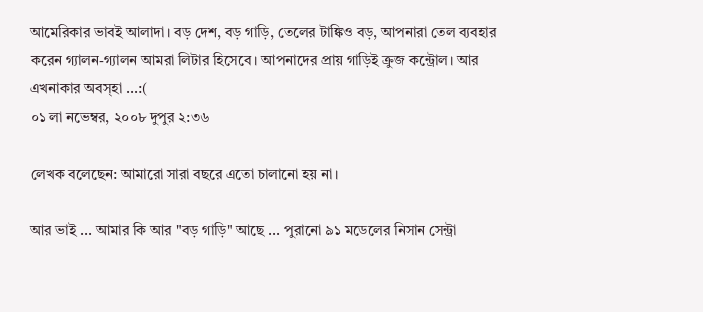আমেরিকার ভাবই আলাদা। বড় দেশ, বড় গাড়ি, তেলের টাঙ্কিও বড়, আপনারা তেল ব্যবহার করেন গ্যালন-গ্যালন আমরা লিটার হিসেবে। আপনাদের প্রায় গাড়িই ক্রুজ কন্ট্রোল। আর এখনাকার অবস্হা ...:(
০১ লা নভেম্বর, ২০০৮ দুপুর ২:৩৬

লেখক বলেছেন: আমারো সারা বছরে এতো চালানো হয় না।

আর ভাই ... আমার কি আর "বড় গাড়ি" আছে ... পুরানো ৯১ মডেলের নিসান সেন্ট্রা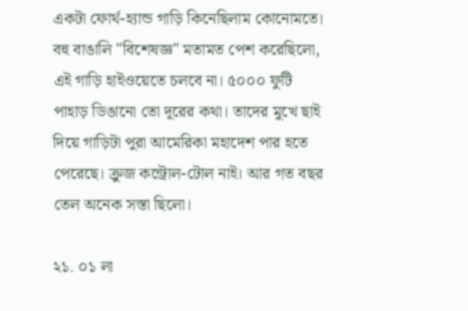একটা ফোর্থ-হ্যান্ড গাড়ি কিনেছিলাম কোনোমতে। বহু বাঙালি "বিশেষজ্ঞ" মতামত পেশ করেছিলো, এই গাড়ি হাইওয়েতে চলবে না। ৫০০০ ফুটি পাহাড় ডিঙানো তো দূরের কথা। তাদের মুখে ছাই দিয়ে গাড়িটা পুরা আমেরিকা মহাদেশ পার হতে পেরেছে। ক্রুজ কন্ট্রোল-টোল নাই। আর গত বছর তেল অনেক সস্তা ছিলো।

২১. ০১ লা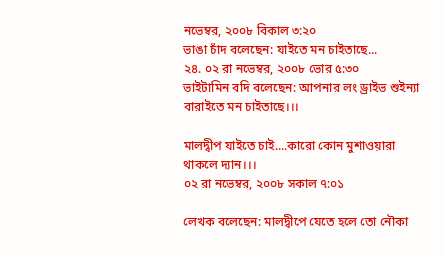নভেম্বর, ২০০৮ বিকাল ৩:২০
ভাঙা চাঁদ বলেছেন: যাইতে মন চাইতাছে...
২৪. ০২ রা নভেম্বর, ২০০৮ ভোর ৫:৩০
ভাইটামিন বদি বলেছেন: আপনার লং ড্রাইভ শুইন্যা বারাইতে মন চাইতাছে।।।

মালদ্বীপ যাইতে চাই....কারো কোন মুশাওয়ারা থাকলে দ্যান।।।
০২ রা নভেম্বর, ২০০৮ সকাল ৭:০১

লেখক বলেছেন: মালদ্বীপে যেতে হলে তো নৌকা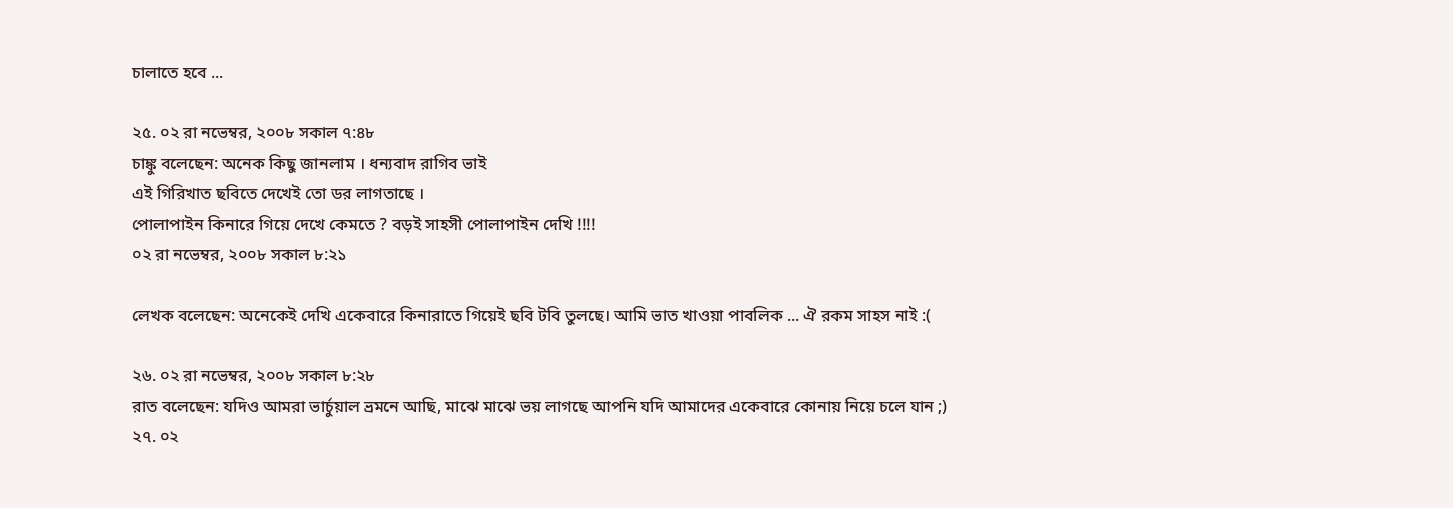চালাতে হবে ...

২৫. ০২ রা নভেম্বর, ২০০৮ সকাল ৭:৪৮
চাঙ্কু বলেছেন: অনেক কিছু জানলাম । ধন্যবাদ রাগিব ভাই
এই গিরিখাত ছবিতে দেখেই তো ডর লাগতাছে ।
পোলাপাইন কিনারে গিয়ে দেখে কেমতে ? বড়ই সাহসী পোলাপাইন দেখি !!!!
০২ রা নভেম্বর, ২০০৮ সকাল ৮:২১

লেখক বলেছেন: অনেকেই দেখি একেবারে কিনারাতে গিয়েই ছবি টবি তুলছে। আমি ভাত খাওয়া পাবলিক ... ঐ রকম সাহস নাই :(

২৬. ০২ রা নভেম্বর, ২০০৮ সকাল ৮:২৮
রাত বলেছেন: যদিও আমরা ভার্চুয়াল ভ্রমনে আছি, মাঝে মাঝে ভয় লাগছে আপনি যদি আমাদের একেবারে কোনায় নিয়ে চলে যান ;)
২৭. ০২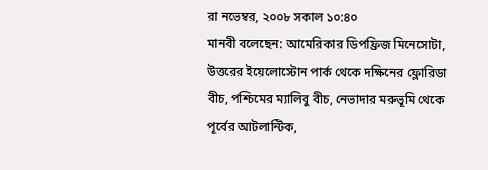রা নভেম্বর, ২০০৮ সকাল ১০:৪০
মানবী বলেছেন: আমেরিকার ডিপফ্রিজ মিনেসোটা, উত্তরের ইয়েলোস্টোন পার্ক থেকে দক্ষিনের ফ্লোরিডা বীচ, পশ্চিমের ম্যালিবু বীচ, নেভাদার মরুভূমি থেকে পূর্বের আটলান্টিক,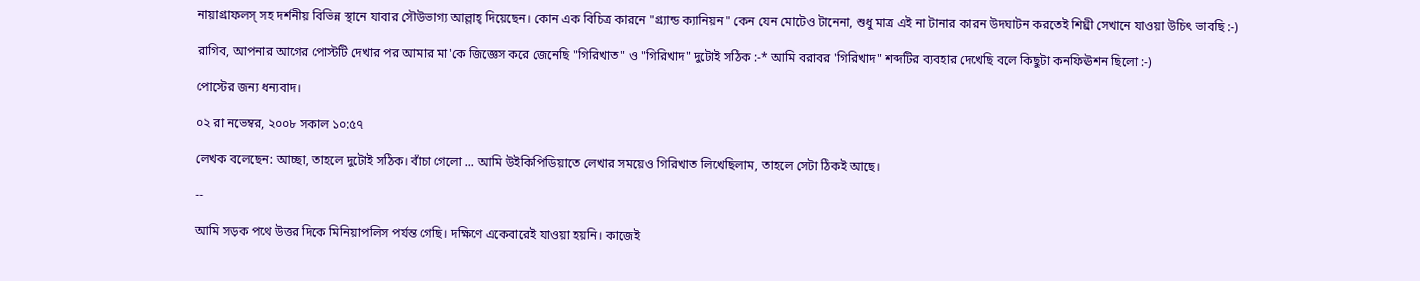নায়াগ্রাফলস্ সহ দর্শনীয় বিভিন্ন স্থানে যাবার সৌউভাগ্য আল্লাহ্ দিয়েছেন। কোন এক বিচিত্র কারনে "গ্র্যান্ড ক্যানিয়ন" কেন যেন মোটেও টানেনা, শুধু মাত্র এই না টানার কারন উদঘাটন করতেই শিঘ্রী সেখানে যাওয়া উচিৎ ভাবছি :-)

রাগিব, আপনার আগের পোস্টটি দেখার পর আমার মা'কে জিজ্ঞেস করে জেনেছি "গিরিখাত" ও "গিরিখাদ" দুটোই সঠিক :-* আমি বরাবর 'গিরিখাদ" শব্দটির ব্যবহার দেখেছি বলে কিছুটা কনফিঊশন ছিলো :-)

পোস্টের জন্য ধন্যবাদ।

০২ রা নভেম্বর, ২০০৮ সকাল ১০:৫৭

লেখক বলেছেন: আচ্ছা, তাহলে দুটোই সঠিক। বাঁচা গেলো ... আমি উইকিপিডিয়াতে লেখার সময়েও গিরিখাত লিখেছিলাম, তাহলে সেটা ঠিকই আছে।

--

আমি সড়ক পথে উত্তর দিকে মিনিয়াপলিস পর্যন্ত গেছি। দক্ষিণে একেবারেই যাওয়া হয়নি। কাজেই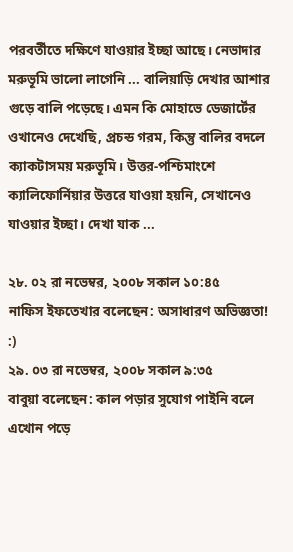পরবর্তীতে দক্ষিণে যাওয়ার ইচ্ছা আছে। নেভাদার মরুভূমি ভালো লাগেনি ... বালিয়াড়ি দেখার আশার গুড়ে বালি পড়েছে। এমন কি মোহাভে ডেজার্টের ওখানেও দেখেছি, প্রচন্ড গরম, কিন্তু বালির বদলে ক্যাকটাসময় মরুভূমি। উত্তর-পশ্চিমাংশে ক্যালিফোর্নিয়ার উত্তরে যাওয়া হয়নি, সেখানেও যাওয়ার ইচ্ছা। দেখা যাক ...

২৮. ০২ রা নভেম্বর, ২০০৮ সকাল ১০:৪৫
নাফিস ইফতেখার বলেছেন: অসাধারণ অভিজ্ঞতা! :)
২৯. ০৩ রা নভেম্বর, ২০০৮ সকাল ৯:৩৫
বাবুয়া বলেছেন: কাল পড়ার সুযোগ পাইনি বলে এখোন পড়ে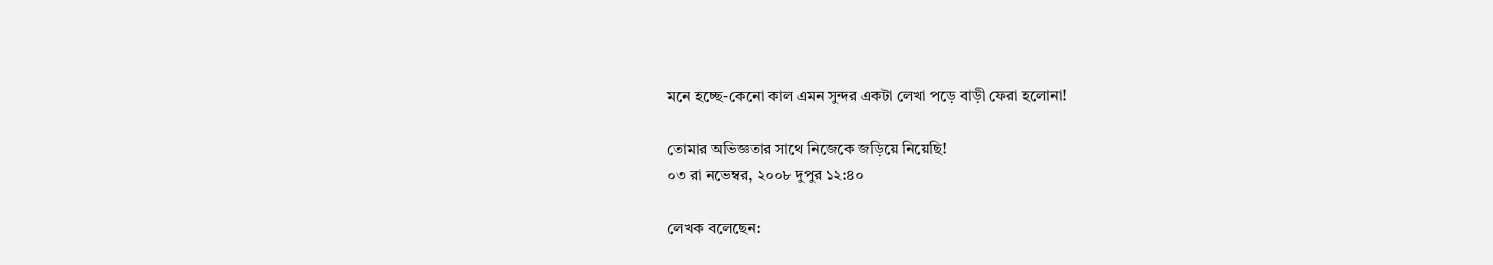মনে হচ্ছে-কেনো কাল এমন সুন্দর একটা লেখা পড়ে বাড়ী ফেরা হলোনা!

তোমার অভিজ্ঞতার সাথে নিজেকে জড়িয়ে নিয়েছি!
০৩ রা নভেম্বর, ২০০৮ দুপুর ১২:৪০

লেখক বলেছেন: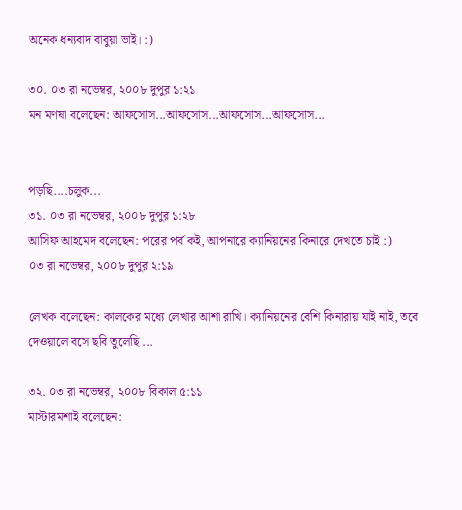অনেক ধন্যবাদ বাবুয়া ভাই। :)

৩০. ০৩ রা নভেম্বর, ২০০৮ দুপুর ১:২১
মন মণষা বলেছেন: আফসোস...আফসোস...আফসোস...আফসোস...


পড়ছি....চলুক...
৩১. ০৩ রা নভেম্বর, ২০০৮ দুপুর ১:২৮
আসিফ আহমেদ বলেছেন: পরের পর্ব কই, আপনারে ক্যানিয়নের কিনারে দেখতে চাই :)
০৩ রা নভেম্বর, ২০০৮ দুপুর ২:১৯

লেখক বলেছেন: কালকের মধ্যে লেখার আশা রাখি। ক্যানিয়নের বেশি কিনারায় যাই নাই, তবে দেওয়ালে বসে ছবি তুলেছি ...

৩২. ০৩ রা নভেম্বর, ২০০৮ বিকাল ৫:১১
মাস্টারমশাই বলেছেন: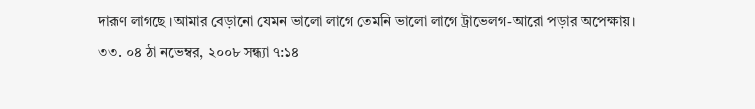দারূণ লাগছে ।আমার বেড়ানো যেমন ভালো লাগে তেমনি ভালো লাগে ট্রাভেলগ-আরো পড়ার অপেক্ষায়।
৩৩. ০৪ ঠা নভেম্বর, ২০০৮ সন্ধ্যা ৭:১৪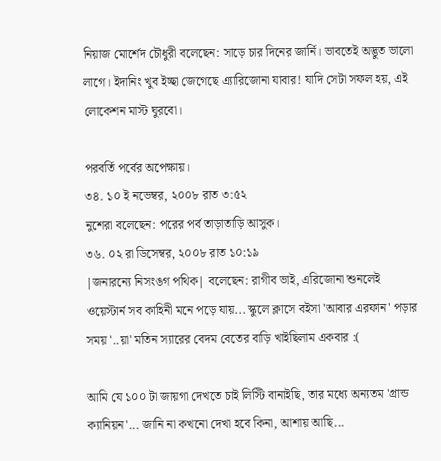নিয়াজ মোর্শেদ চৌধুরী বলেছেন: সাড়ে চার দিনের জার্নি। ভাবতেই অদ্ভুত ভালো লাগে। ইদানিং খুব ইচ্ছা জেগেছে এ্যারিজোনা যাবার! যাদি সেটা সফল হয়, এই লোকেশন মাস্ট ঘুরবো।

পরবর্তি পর্বের অপেক্ষায়।
৩৪. ১০ ই নভেম্বর, ২০০৮ রাত ৩:৫২
নুশেরা বলেছেন: পরের পর্ব তাড়াতাড়ি আসুক।
৩৬. ০২ রা ডিসেম্বর, ২০০৮ রাত ১০:১৯
|জনারন্যে নিসংঙগ পথিক| বলেছেন: রাগীব ভাই, এরিজোনা শুনলেই ওয়েস্টার্ন সব কাহিনী মনে পড়ে যায়... স্কুলে ক্লাসে বইসা 'আবার এরফান' পড়ার সময় '..য়া' মতিন স্যারের বেদম বেতের বাড়ি খাইছিলাম একবার :(

আমি যে ১০০ টা জায়গা দেখতে চাই লিস্টি বানাইছি, তার মধ্যে অন্যতম 'গ্রান্ড ক্যানিয়ন'... জানি না কখনো দেখা হবে কিনা, আশায় আছি...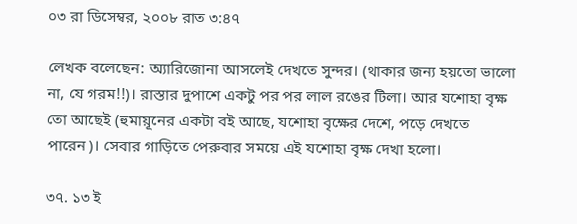০৩ রা ডিসেম্বর, ২০০৮ রাত ৩:৪৭

লেখক বলেছেন: অ্যারিজোনা আসলেই দেখতে সুন্দর। (থাকার জন্য হয়তো ভালো না, যে গরম!!)। রাস্তার দুপাশে একটু পর পর লাল রঙের টিলা। আর যশোহা বৃক্ষ তো আছেই (হুমায়ূনের একটা বই আছে, যশোহা বৃক্ষের দেশে, পড়ে দেখতে পারেন)। সেবার গাড়িতে পেরুবার সময়ে এই যশোহা বৃক্ষ দেখা হলো।

৩৭. ১৩ ই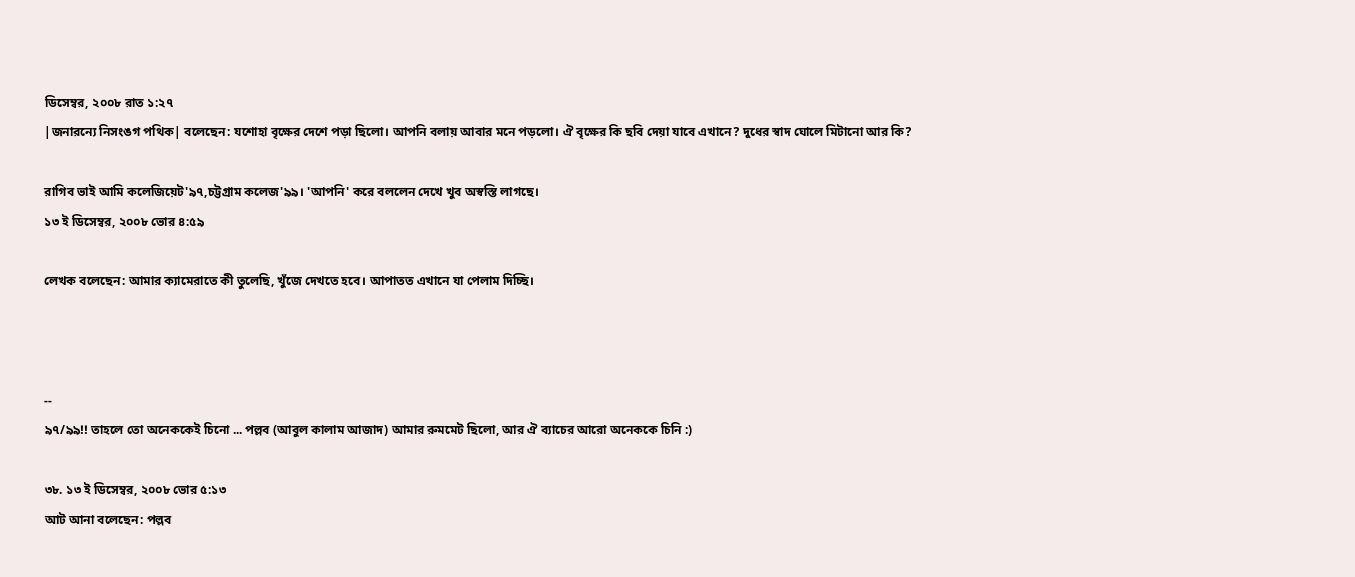ডিসেম্বর, ২০০৮ রাত ১:২৭
|জনারন্যে নিসংঙগ পথিক| বলেছেন: যশোহা বৃক্ষের দেশে পড়া ছিলো। আপনি বলায় আবার মনে পড়লো। ঐ বৃক্ষের কি ছবি দেয়া যাবে এখানে? দুধের স্বাদ ঘোলে মিটানো আর কি?

রাগিব ভাই আমি কলেজিয়েট'৯৭,চট্টগ্রাম কলেজ'৯৯। 'আপনি' করে বললেন দেখে খুব অস্বস্তি লাগছে।
১৩ ই ডিসেম্বর, ২০০৮ ভোর ৪:৫৯

লেখক বলেছেন: আমার ক্যামেরাতে কী তুলেছি, খুঁজে দেখতে হবে। আপাতত এখানে যা পেলাম দিচ্ছি।



--
৯৭/৯৯!! তাহলে তো অনেককেই চিনো ... পল্লব (আবুল কালাম আজাদ) আমার রুমমেট ছিলো, আর ঐ ব্যাচের আরো অনেককে চিনি :)

৩৮. ১৩ ই ডিসেম্বর, ২০০৮ ভোর ৫:১৩
আট আনা বলেছেন: পল্লব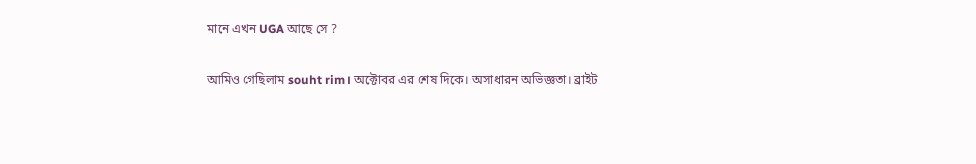মানে এখন UGA আছে সে ?

আমিও গেছিলাম souht rim। অক্টোবর এর শেষ দিকে। অসাধারন অভিজ্ঞতা। ব্রাইট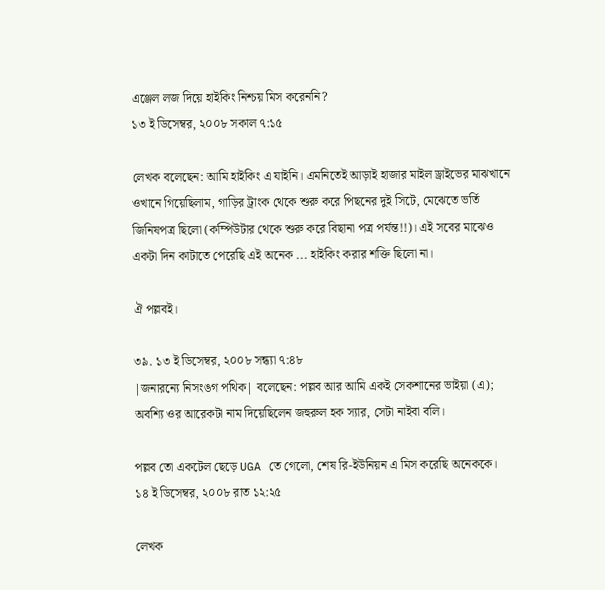এঞ্জেল লজ দিয়ে হাইকিং নিশ্চয় মিস করেননি?
১৩ ই ডিসেম্বর, ২০০৮ সকাল ৭:১৫

লেখক বলেছেন: আমি হাইকিং এ যাইনি। এমনিতেই আড়াই হাজার মাইল ড্রাইভের মাঝখানে ওখানে গিয়েছিলাম, গাড়ির ট্রাংক থেকে শুরু করে পিছনের দুই সিটে, মেঝেতে ভর্তি জিনিষপত্র ছিলো (কম্পিউটার থেকে শুরু করে বিছানা পত্র পর্যন্ত!!)। এই সবের মাঝেও একটা দিন কাটাতে পেরেছি এই অনেক ... হাইকিং করার শক্তি ছিলো না।

ঐ পল্লবই।

৩৯. ১৩ ই ডিসেম্বর, ২০০৮ সন্ধ্যা ৭:৪৮
|জনারন্যে নিসংঙগ পথিক| বলেছেন: পল্লব আর আমি একই সেকশানের ভাইয়া (এ);
অবশ্যি ওর আরেকটা নাম দিয়েছিলেন জহুরুল হক স্যার, সেটা নাইবা বলি।

পল্লব তো একটেল ছেড়ে UGA তে গেলো, শেষ রি-ইউনিয়ন এ মিস করেছি অনেককে।
১৪ ই ডিসেম্বর, ২০০৮ রাত ১২:২৫

লেখক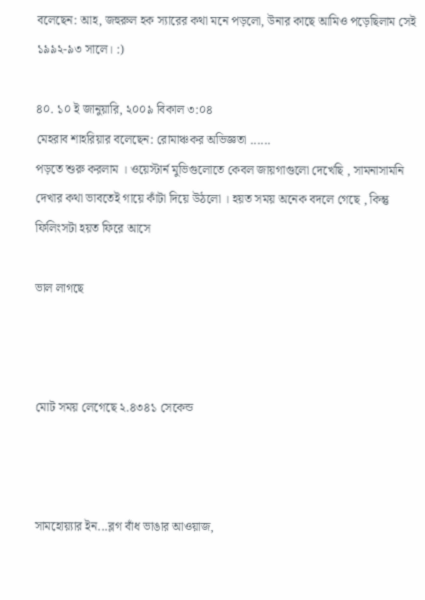বলেছেন: আহ, জহুরুল হক স্যারের কথা মনে পড়লো, উনার কাছে আমিও পড়েছিলাম সেই ১৯৯২-৯৩ সালে। :)

৪০. ১০ ই জানুয়ারি, ২০০৯ বিকাল ৩:০৪
মেহরাব শাহরিয়ার বলেছেন: রোমাঞ্চকর অভিজ্ঞতা ......
পড়তে শুরু করলাম । ওয়েস্টার্ন মুভিগুলোতে কেবল জায়গাগুলো দেখেছি , সামনাসামনি দেখার কথা ভাবতেই গায়ে কাঁটা দিয়ে উঠলো । হয়ত সময় অনেক বদলে গেছে , কিন্তু ফিলিংসটা হয়ত ফিরে আসে

ভাল লাগছে



মোট সময় লেগেছে ২.৪৩৪১ সেকেন্ড



সামহোয়‍্যার ইন...ব্লগ বাঁধ ভাঙার আওয়াজ,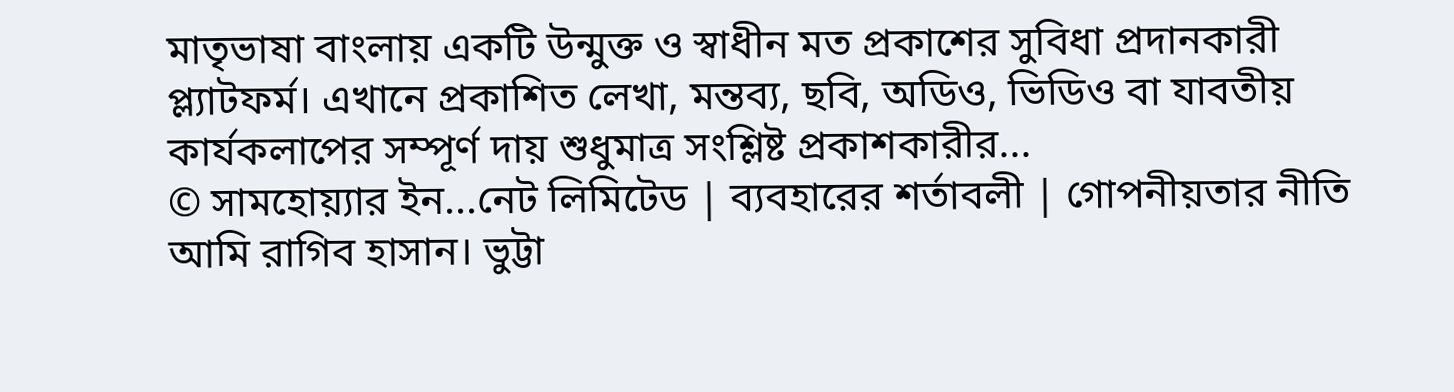মাতৃভাষা বাংলায় একটি উন্মুক্ত ও স্বাধীন মত প্রকাশের সুবিধা প্রদানকারী প্ল্যাটফর্ম। এখানে প্রকাশিত লেখা, মন্তব‍্য, ছবি, অডিও, ভিডিও বা যাবতীয় কার্যকলাপের সম্পূর্ণ দায় শুধুমাত্র সংশ্লিষ্ট প্রকাশকারীর...
© সামহোয়্যার ইন...নেট লিমিটেড | ব্যবহারের শর্তাবলী | গোপনীয়তার নীতি
আমি রাগিব হাসান। ভুট্টা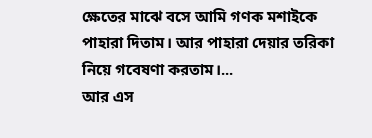ক্ষেতের মাঝে বসে আমি গণক মশাইকে পাহারা দিতাম। আর পাহারা দেয়ার তরিকা নিয়ে গবেষণা করতাম।...
আর এস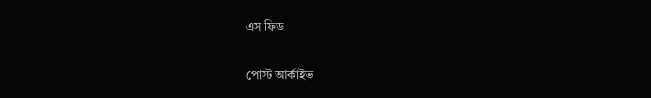এস ফিড

পোস্ট আর্কাইভ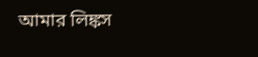আমার লিঙ্কস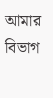আমার বিভাগ